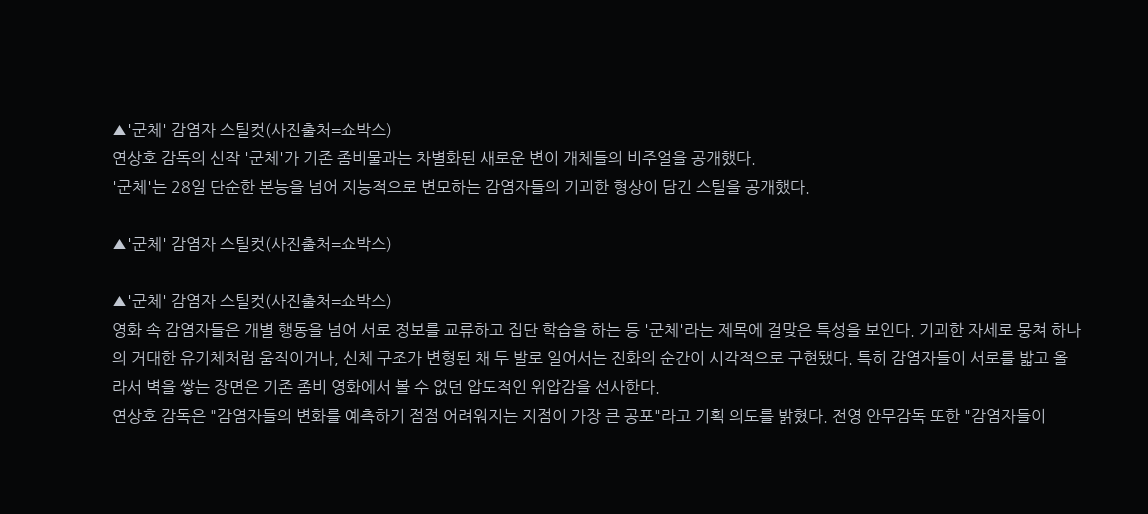▲'군체' 감염자 스틸컷(사진출처=쇼박스)
연상호 감독의 신작 '군체'가 기존 좀비물과는 차별화된 새로운 변이 개체들의 비주얼을 공개했다.
'군체'는 28일 단순한 본능을 넘어 지능적으로 변모하는 감염자들의 기괴한 형상이 담긴 스틸을 공개했다.

▲'군체' 감염자 스틸컷(사진출처=쇼박스)

▲'군체' 감염자 스틸컷(사진출처=쇼박스)
영화 속 감염자들은 개별 행동을 넘어 서로 정보를 교류하고 집단 학습을 하는 등 '군체'라는 제목에 걸맞은 특성을 보인다. 기괴한 자세로 뭉쳐 하나의 거대한 유기체처럼 움직이거나, 신체 구조가 변형된 채 두 발로 일어서는 진화의 순간이 시각적으로 구현됐다. 특히 감염자들이 서로를 밟고 올라서 벽을 쌓는 장면은 기존 좀비 영화에서 볼 수 없던 압도적인 위압감을 선사한다.
연상호 감독은 "감염자들의 변화를 예측하기 점점 어려워지는 지점이 가장 큰 공포"라고 기획 의도를 밝혔다. 전영 안무감독 또한 "감염자들이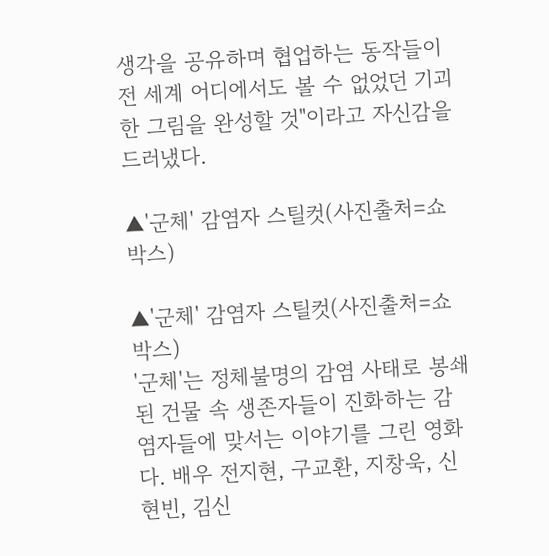생각을 공유하며 협업하는 동작들이 전 세계 어디에서도 볼 수 없었던 기괴한 그림을 완성할 것"이라고 자신감을 드러냈다.

▲'군체' 감염자 스틸컷(사진출처=쇼박스)

▲'군체' 감염자 스틸컷(사진출처=쇼박스)
'군체'는 정체불명의 감염 사태로 봉쇄된 건물 속 생존자들이 진화하는 감염자들에 맞서는 이야기를 그린 영화다. 배우 전지현, 구교환, 지창욱, 신현빈, 김신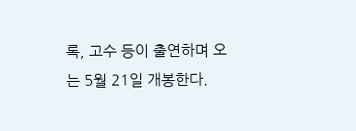록, 고수 등이 출연하며 오는 5월 21일 개봉한다.